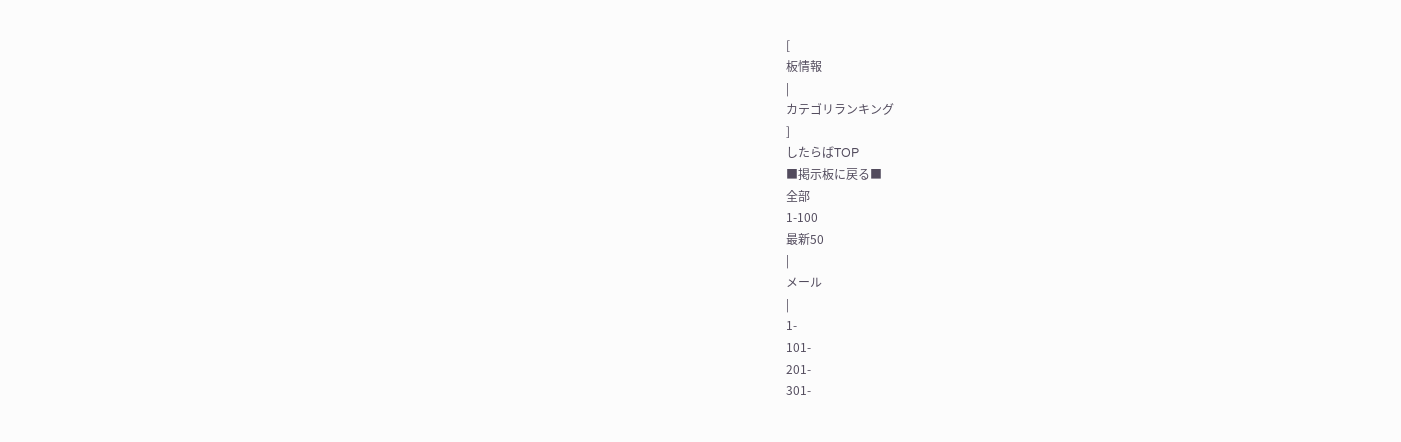[
板情報
|
カテゴリランキング
]
したらばTOP
■掲示板に戻る■
全部
1-100
最新50
|
メール
|
1-
101-
201-
301-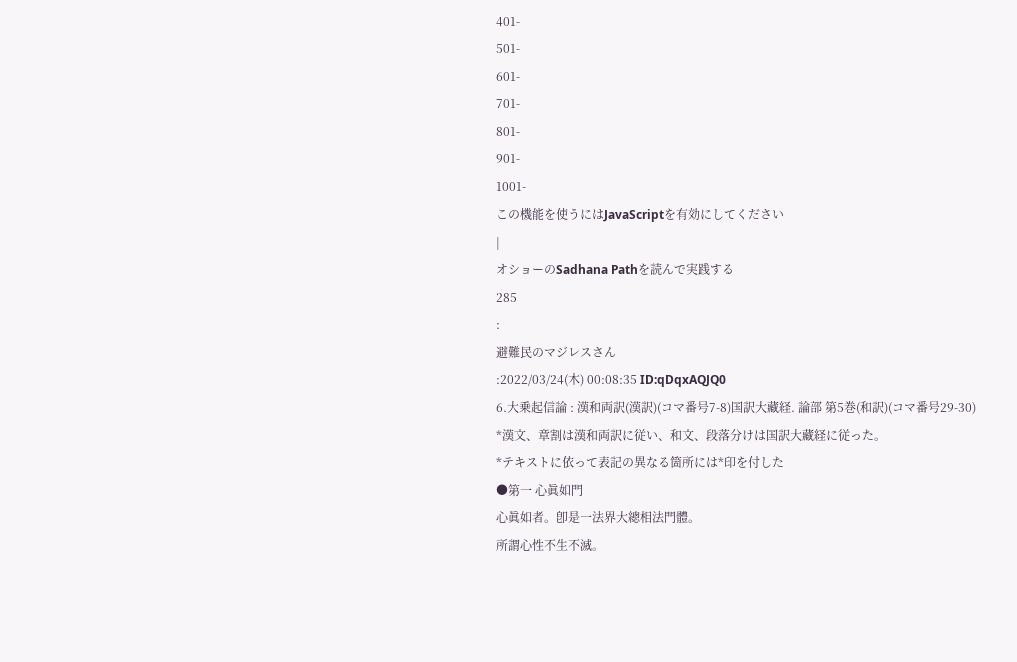401-
501-
601-
701-
801-
901-
1001-
この機能を使うにはJavaScriptを有効にしてください
|
オショーのSadhana Pathを読んで実践する
285
:
避難民のマジレスさん
:2022/03/24(木) 00:08:35 ID:qDqxAQJQ0
6.大乗起信論 : 漢和両訳(漢訳)(コマ番号7-8)国訳大藏経. 論部 第5巻(和訳)(コマ番号29-30)
*漢文、章割は漢和両訳に従い、和文、段落分けは国訳大藏経に従った。
*テキストに依って表記の異なる箇所には*印を付した
●第一 心眞如門
心眞如者。卽是一法界大總相法門體。
所謂心性不生不滅。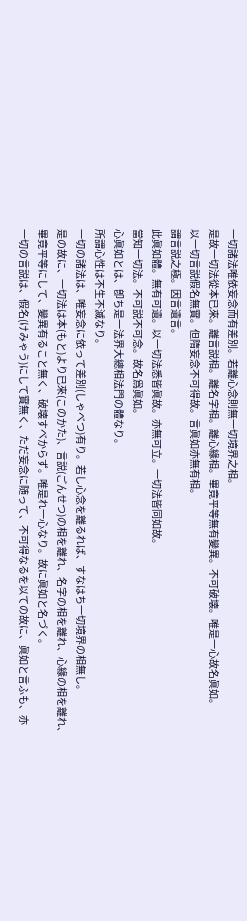一切諸法唯依妄念而有差別。若離心念則無一切境界之相。
是故一切法從本已來。離言説相。離名字相。離心緣相。畢竟平等無有變異。不可破壊。唯是一心故名眞如。
以一切言説假名無實。但隋妄念不可得故。言眞如亦無有相。
謂言説之極。因言遺言。
此眞如體。無有可遺。以一切法悉皆眞故。亦無可立。一切法皆同如故。
當知一切法。不可説不可念。故名爲眞如。
心眞如とは、卽ち是一法界大總相法門の體なり。
所謂心性は不生不滅なり。
一切の諸法は、唯妄念に依って差別(しゃべつ)有り。若し心念を離るれば、すなはち一切境界の相無し。
是の故に、一切法は本(もと)より已來(このかた)、言説(ごんせつ)の相を離れ、名字の相を離れ、心緣の相を離れ、
畢竟平等にして、變異有ること無く、破壊すべからず。唯是れ一心なり。故に眞如と名づく。
一切の言説は、假名(けみゃう)にして實無く、ただ妄念に随って、不可得なるを以ての故に、眞如と言ふも、亦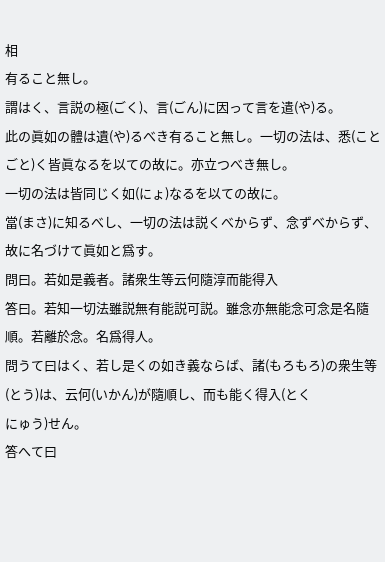相
有ること無し。
謂はく、言説の極(ごく)、言(ごん)に因って言を遣(や)る。
此の眞如の體は遺(や)るべき有ること無し。一切の法は、悉(ことごと)く皆眞なるを以ての故に。亦立つべき無し。
一切の法は皆同じく如(にょ)なるを以ての故に。
當(まさ)に知るべし、一切の法は説くべからず、念ずべからず、故に名づけて眞如と爲す。
問曰。若如是義者。諸衆生等云何隨淳而能得入
答曰。若知一切法雖説無有能説可説。雖念亦無能念可念是名隨順。若離於念。名爲得人。
問うて曰はく、若し是くの如き義ならば、諸(もろもろ)の衆生等(とう)は、云何(いかん)が隨順し、而も能く得入(とく
にゅう)せん。
答へて曰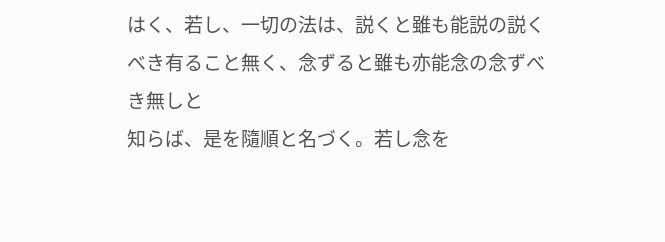はく、若し、一切の法は、説くと雖も能説の説くべき有ること無く、念ずると雖も亦能念の念ずべき無しと
知らば、是を隨順と名づく。若し念を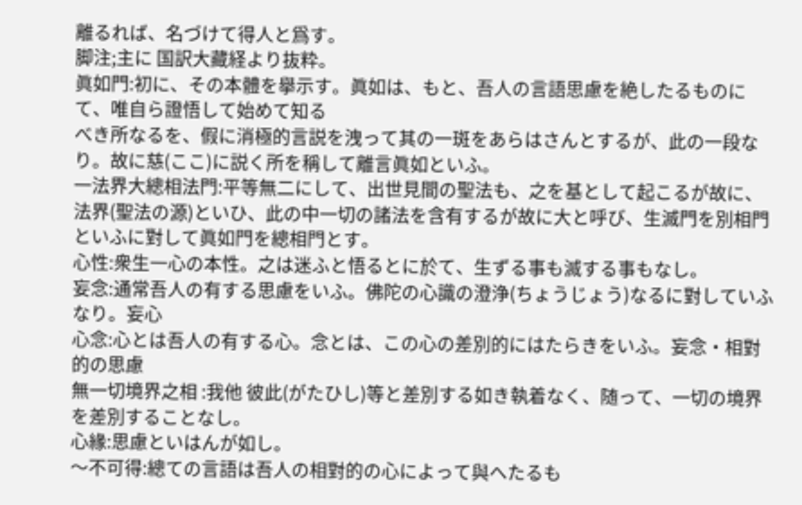離るれば、名づけて得人と爲す。
脚注;主に 国訳大藏経より抜粋。
眞如門:初に、その本體を擧示す。眞如は、もと、吾人の言語思慮を絶したるものにて、唯自ら證悟して始めて知る
べき所なるを、假に消極的言説を洩って其の一斑をあらはさんとするが、此の一段なり。故に慈(ここ)に説く所を稱して離言眞如といふ。
一法界大總相法門:平等無二にして、出世見間の聖法も、之を基として起こるが故に、法界(聖法の源)といひ、此の中一切の諸法を含有するが故に大と呼び、生滅門を別相門といふに對して眞如門を總相門とす。
心性:衆生一心の本性。之は迷ふと悟るとに於て、生ずる事も滅する事もなし。
妄念:通常吾人の有する思慮をいふ。佛陀の心識の澄浄(ちょうじょう)なるに對していふなり。妄心
心念:心とは吾人の有する心。念とは、この心の差別的にはたらきをいふ。妄念・相對的の思慮
無一切境界之相 :我他 彼此(がたひし)等と差別する如き執着なく、随って、一切の境界を差別することなし。
心緣:思慮といはんが如し。
〜不可得:總ての言語は吾人の相對的の心によって與へたるも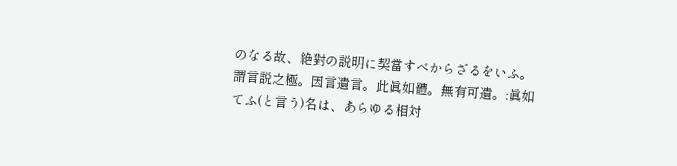のなる故、絶對の説明に契當すべからざるをいふ。
謂言説之極。因言遺言。此眞如體。無有可遺。:眞如てふ(と言う)名は、あらゆる相対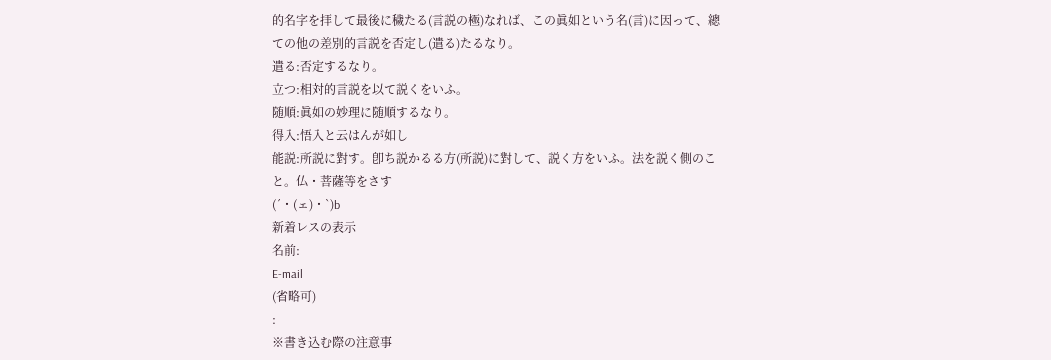的名字を拝して最後に穢たる(言説の極)なれば、この眞如という名(言)に因って、總ての他の差別的言説を否定し(遣る)たるなり。
遣る:否定するなり。
立つ:相対的言説を以て説くをいふ。
随順:眞如の妙理に随順するなり。
得入:悟入と云はんが如し
能説:所説に對す。卽ち説かるる方(所説)に對して、説く方をいふ。法を説く側のこと。仏・菩薩等をさす
(´・(ェ)・`)b
新着レスの表示
名前:
E-mail
(省略可)
:
※書き込む際の注意事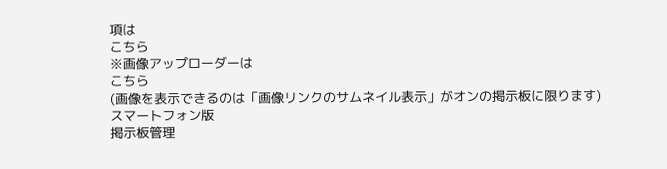項は
こちら
※画像アップローダーは
こちら
(画像を表示できるのは「画像リンクのサムネイル表示」がオンの掲示板に限ります)
スマートフォン版
掲示板管理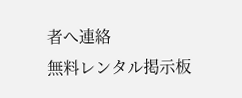者へ連絡
無料レンタル掲示板